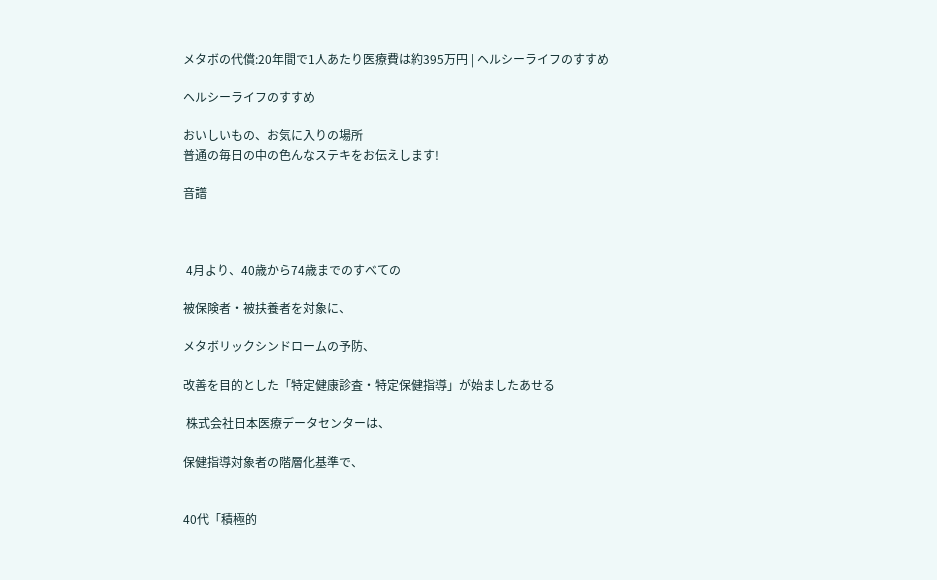メタボの代償:20年間で1人あたり医療費は約395万円 | ヘルシーライフのすすめ

ヘルシーライフのすすめ

おいしいもの、お気に入りの場所
普通の毎日の中の色んなステキをお伝えします!

音譜



 4月より、40歳から74歳までのすべての

被保険者・被扶養者を対象に、

メタボリックシンドロームの予防、

改善を目的とした「特定健康診査・特定保健指導」が始ましたあせる

 株式会社日本医療データセンターは、

保健指導対象者の階層化基準で、


40代「積極的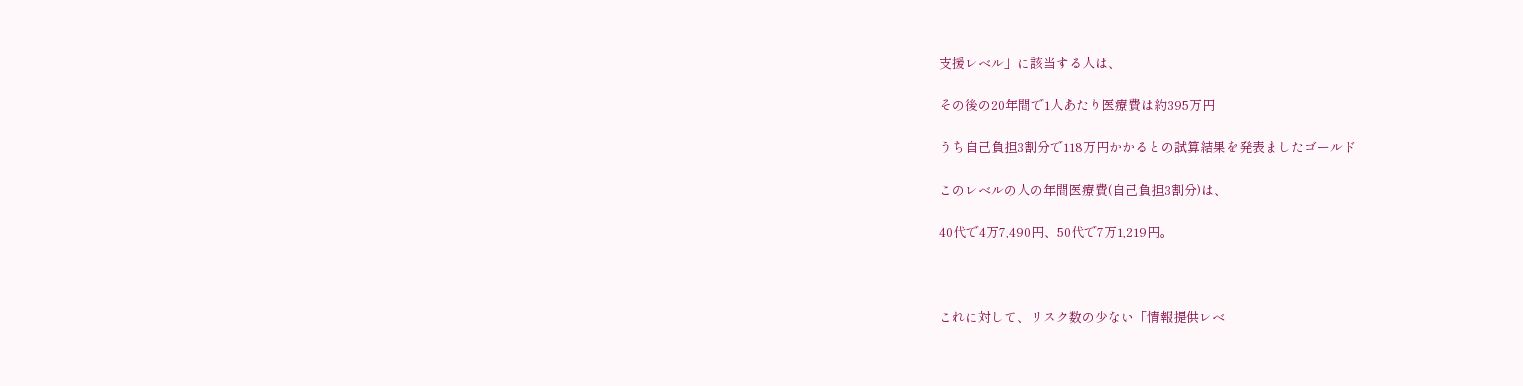支援レベル」に該当する人は、

その後の20年間で1人あたり医療費は約395万円

うち自己負担3割分で118万円かかるとの試算結果を発表ましたゴールド

このレベルの人の年間医療費(自己負担3割分)は、

40代で4万7,490円、50代で7万1,219円。



これに対して、リスク数の少ない「情報提供レベ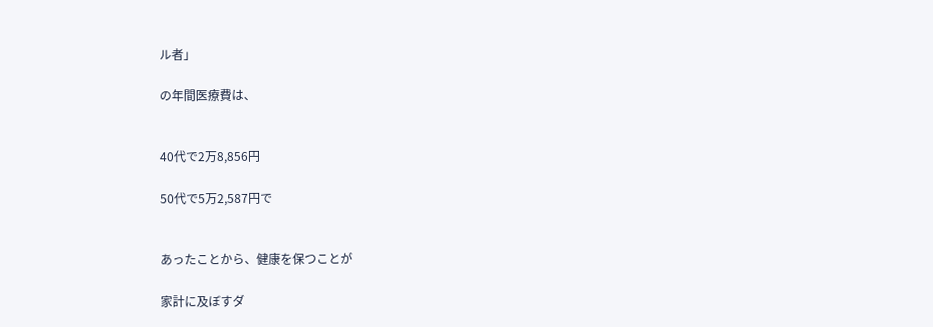ル者」

の年間医療費は、


40代で2万8,856円

50代で5万2,587円で


あったことから、健康を保つことが

家計に及ぼすダ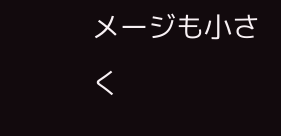メージも小さく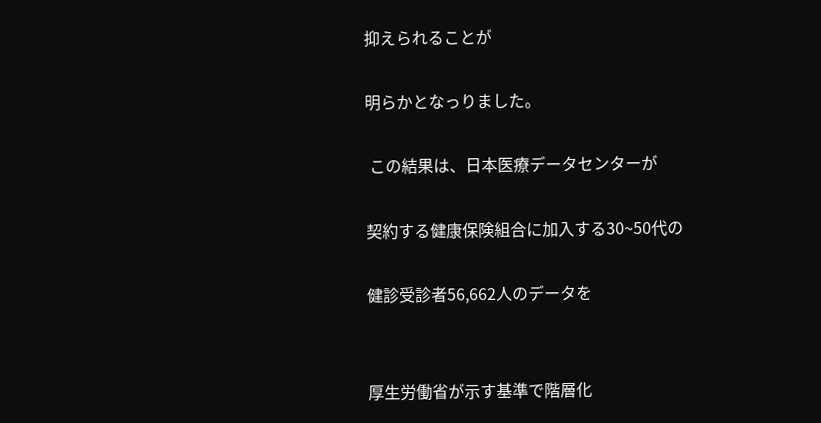抑えられることが

明らかとなっりました。

 この結果は、日本医療データセンターが

契約する健康保険組合に加入する30~50代の

健診受診者56,662人のデータを


厚生労働省が示す基準で階層化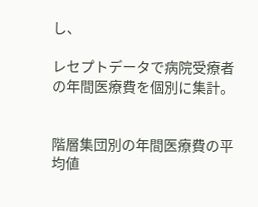し、

レセプトデータで病院受療者の年間医療費を個別に集計。


階層集団別の年間医療費の平均値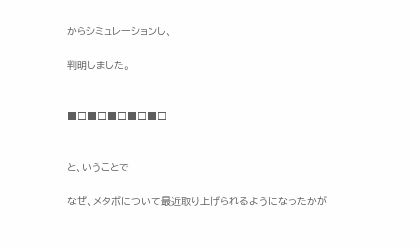からシミュレーションし、

判明しました。


■□■□■□■□■□


と、いうことで

なぜ、メタボについて最近取り上げられるようになったかが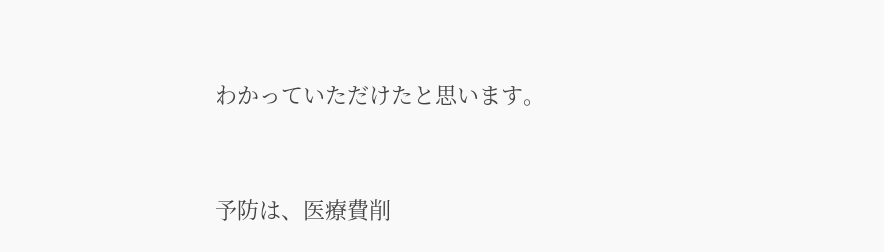わかっていただけたと思います。


予防は、医療費削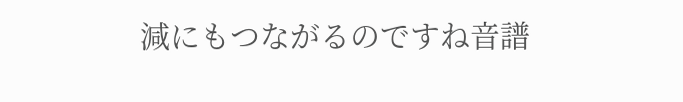減にもつながるのですね音譜